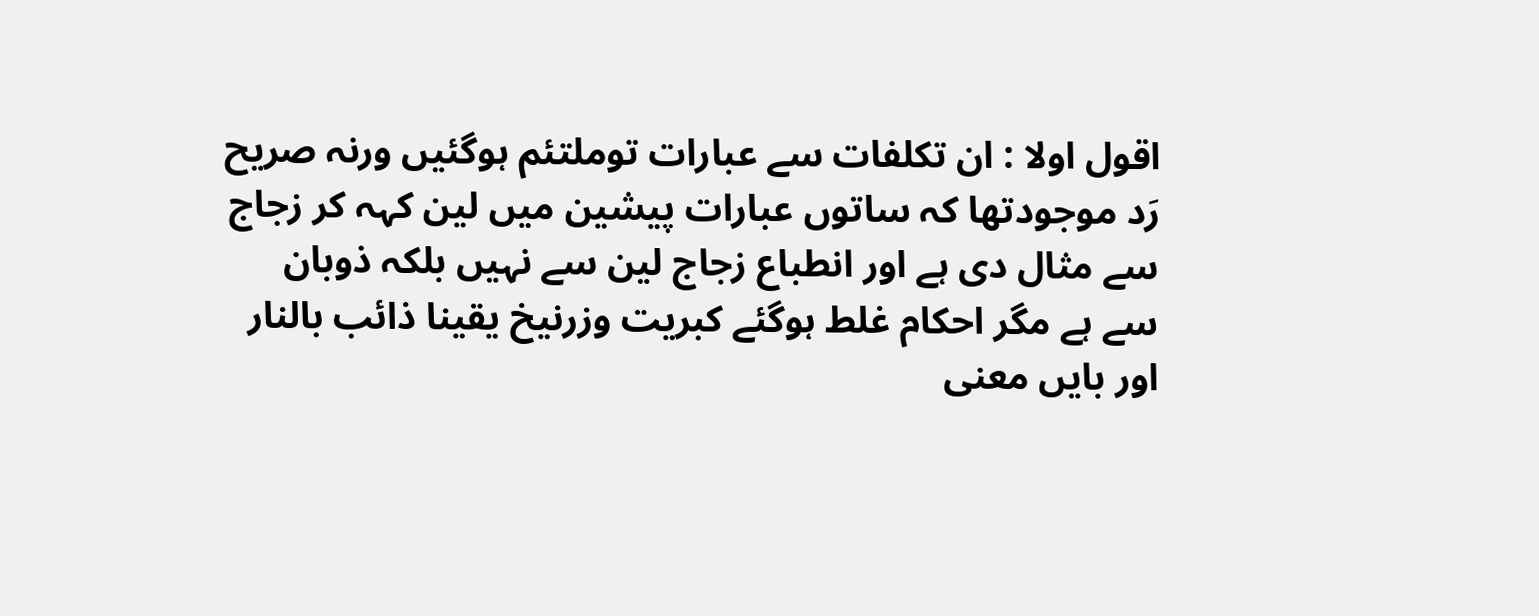اقول اولا : ان تکلفات سے عبارات توملتئم ہوگئیں ورنہ صریح رَد موجودتھا کہ ساتوں عبارات پیشین میں لین کہہ کر زجاج سے مثال دی ہے اور انطباع زجاج لین سے نہیں بلکہ ذوبان سے ہے مگر احکام غلط ہوگئے کبریت وزرنیخ یقینا ذائب بالنار اور بایں معنی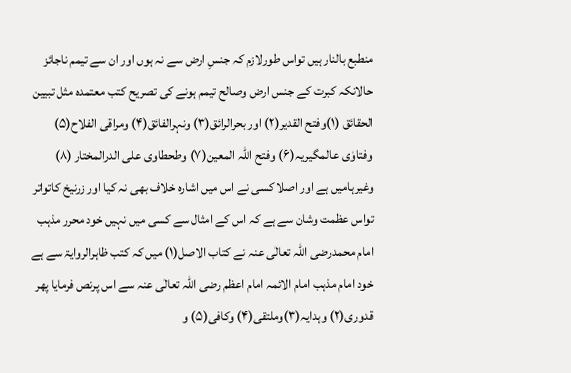منطبع بالنار ہیں تواس طورلازم کہ جنسِ ارض سے نہ ہوں اور ان سے تیمم ناجائز حالانکہ کبرت کے جنس ارض وصالح تیمم ہونے کی تصریح کتب معتمدہ مثل تبیین الحقائق (۱)وفتح القدیر(۲) اور بحرالرائق(۳) ونہرالفائق(۴) ومراقی الفلاح(۵) وفتاوٰی عالمگیریہ(۶) وفتح اللہ المعین(۷) وطحطاوی علی الدرالمختار (۸) وغیرہامیں ہے اور اصلا کسی نے اس میں اشارہ خلاف بھی نہ کیا اور زرنیخ کاتواتر تواس عظمت وشان سے ہے كہ اس کے امثال سے کسی میں نہیں خود محرر مذہب امام محمدرضی اللہ تعالٰی عنہ نے کتاب الاصل(۱) میں کہ کتب ظاہرالروایۃ سے ہے خود امام مذہب امام الائمہ امام اعظم رضی اللہ تعالٰی عنہ سے اس پرنص فرمایا پھر قدوری(۲) وہدایہ(۳)وملتقی(۴) وکافی(۵) و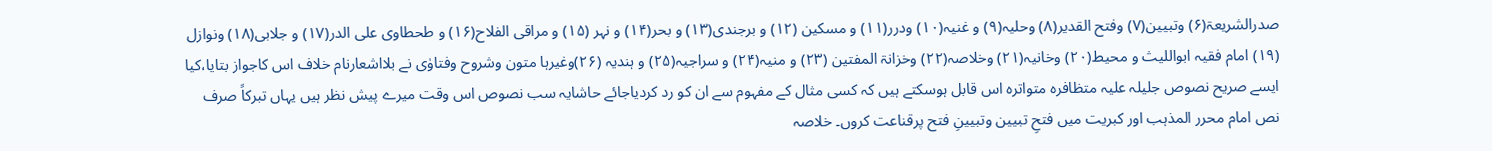صدرالشریعۃ(۶) وتبیین(۷) وفتح القدیر(۸) وحلیہ(۹) و غنیہ(۱۰) ودرر(۱۱) و مسکین (۱۲) و برجندی(۱۳) و بحر(۱۴) و نہر (۱۵) و مراقی الفلاح(۱۶) و طحطاوی علی الدر(۱۷) و جلابی(۱۸) ونوازل (۱۹) امام فقیہ ابواللیث و محیط(۲۰) وخانیہ(۲۱) وخلاصہ(۲۲) وخزانۃ المفتین (۲۳) و منیہ(۲۴) و سراجیہ(۲۵) و ہندیہ (۲۶)وغیرہا متون وشروح وفتاوٰی نے بلااشعارنام خلاف اس کاجواز بتایا،کیا ایسے صریح نصوص جلیلہ علیہ متظافرہ متواترہ اس قابل ہوسکتے ہیں کہ کسی مثال کے مفہوم سے ان کو رد کردیاجائے حاشایہ سب نصوص اس وقت میرے پیش نظر ہیں یہاں تبرکاً صرف نص امام محرر المذہب اور کبریت میں فتحِ تبیین وتبیینِ فتح پرقناعت کروں۔ خلاصہ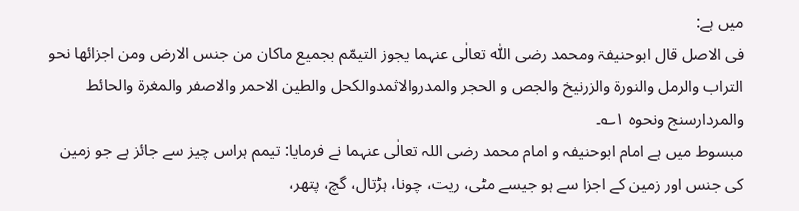میں ہے:
فی الاصل قال ابوحنیفۃ ومحمد رضی اللّٰہ تعالٰی عنہما یجوز التیمّم بجمیع ماکان من جنس الارض ومن اجزائھا نحو التراب والرمل والنورۃ والزرنیخ والجص و الحجر والمدروالاثمدوالکحل والطین الاحمر والاصفر والمغرۃ والحائط والمردارسنج ونحوہ ۱؎۔
مبسوط میں ہے امام ابوحنیفہ و امام محمد رضی اللہ تعالٰی عنہما نے فرمایا: تیمم ہراس چیز سے جائز ہے جو زمین کی جنس اور زمین کے اجزا سے ہو جیسے مٹی، ریت، چونا، ہڑتال، گچ، پتھر،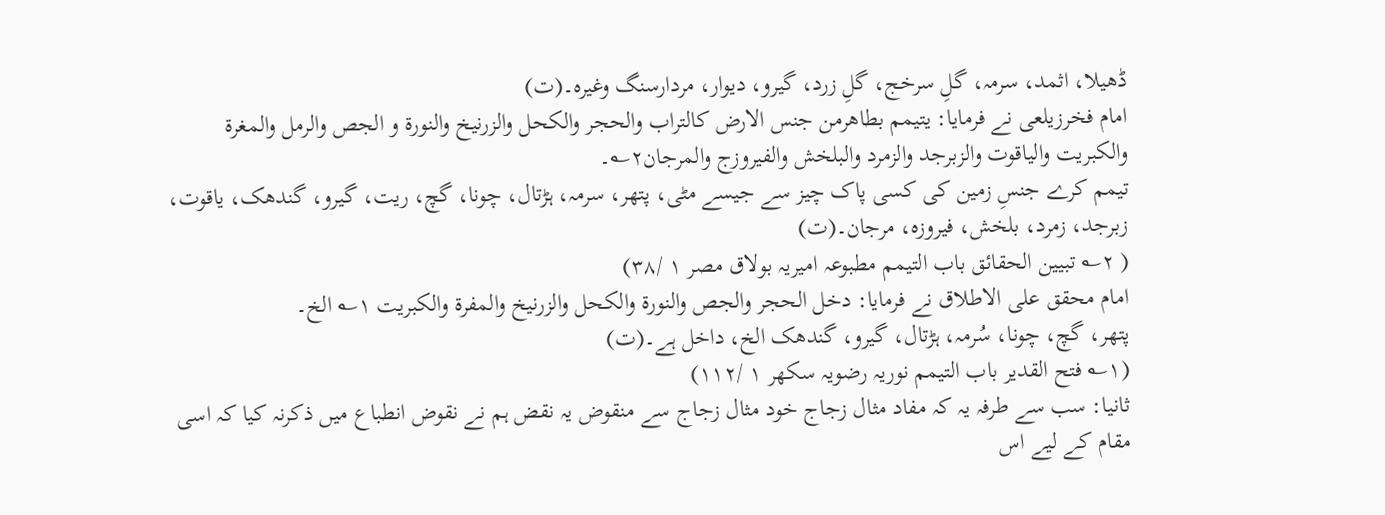ڈھیلا، اثمد، سرمہ، گلِ سرخج، گلِ زرد، گیرو، دیوار، مردارسنگ وغیرہ۔(ت)
امام فخرزیلعی نے فرمایا: یتیمم بطاھرمن جنس الارض کالتراب والحجر والکحل والزرنیخ والنورۃ و الجص والرمل والمغرۃ والکبریت والیاقوت والزبرجد والزمرد والبلخش والفیروزج والمرجان۲؎۔
تیمم کرے جنسِ زمین کی کسی پاک چیز سے جیسے مٹی، پتھر، سرمہ، ہڑتال، چونا، گچ، ریت، گیرو، گندھک، یاقوت، زبرجد، زمرد، بلخش، فیروزہ، مرجان۔(ت)
( ۲؎ تبیین الحقائق باب التیمم مطبوعہ امیریہ بولاق مصر ۱ /۳۸)
امام محقق علی الاطلاق نے فرمایا: دخل الحجر والجص والنورۃ والکحل والزرنیخ والمفرۃ والکبریت ۱؎ الخ۔
پتھر، گچ، چونا، سُرمہ، ہڑتال، گیرو، گندھک الخ، داخل ہے۔(ت)
(۱؎ فتح القدیر باب التیمم نوریہ رضویہ سکھر ۱ /۱۱۲)
ثانیا: سب سے طرفہ یہ کہ مفاد مثال زجاج خود مثال زجاج سے منقوض یہ نقض ہم نے نقوض انطباع میں ذکرنہ کیا کہ اسی مقام کے لیے اس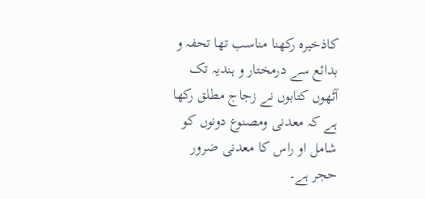کاذخیرہ رکھنا مناسب تھا تحفہ و بدائع سے درمختار و ہندیہ تک آٹھوں کتابوں نے زجاج مطلق رکھا ہے کہ معدنی ومصنوع دونوں کو شامل او راس کا معدنی ضرور حجر ہے۔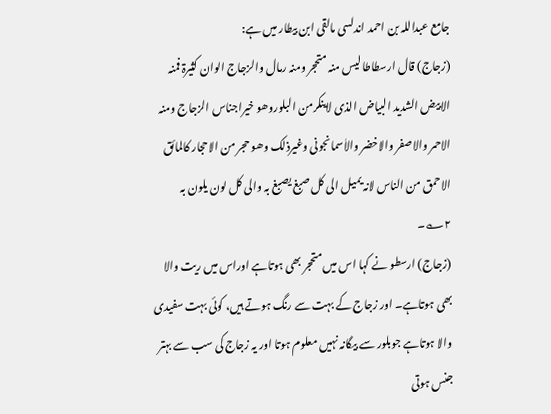جامع عبداللہ بن احمد اندلسی مالقی ابن بیطار میں ہے:
(زجاج) قال ارسطاطا لیس منہ متحجر ومنہ رمال والزجاج الوان کثیرۃ فمنہ الابیض الشدید البیاض الذی لاینکرمن البلوروھو خیراجناس الزجاج ومنہ الاحمر والاصفر والاخضر والاٰسمانجونی وغیرذلک وھو حجر من الاحجار کالمائق الاحمق من الناس لانہ یمیل الی کل صبغ یصبغ بہ والی کل لون یلون بہ ۲؎۔
(زجاج) ارسطو نے کہا اس میں متحجر بھی ہوتاہے اوراس میں ریت والا بھی ہوتاہے۔ اور زجاج کے بہت سے رنگ ہوتے ہیں، کوئی بہت سفیدی والا ہوتاہے جوبلور سے بیگانہ نہیں معلوم ہوتا اور یہ زجاج کی سب سے بہتر جنس ہوتی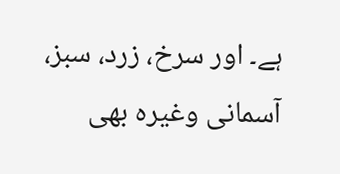ہے۔ اور سرخ، زرد، سبز، آسمانی وغیرہ بھی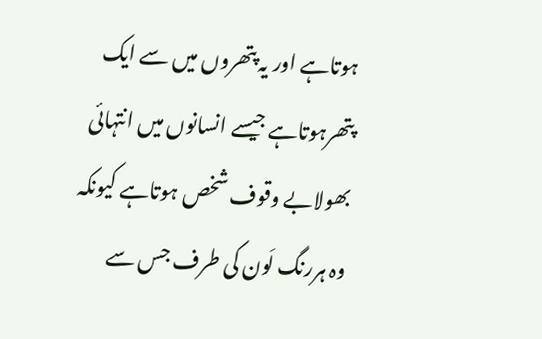ہوتاہے اور یہ پتھروں میں سے ایک پتھرہوتاہے جیسے انسانوں میں انتہائی بھولابے وقوف شخص ہوتاہے کیونکہ وہ ہررنگ لَون کی طرف جس سے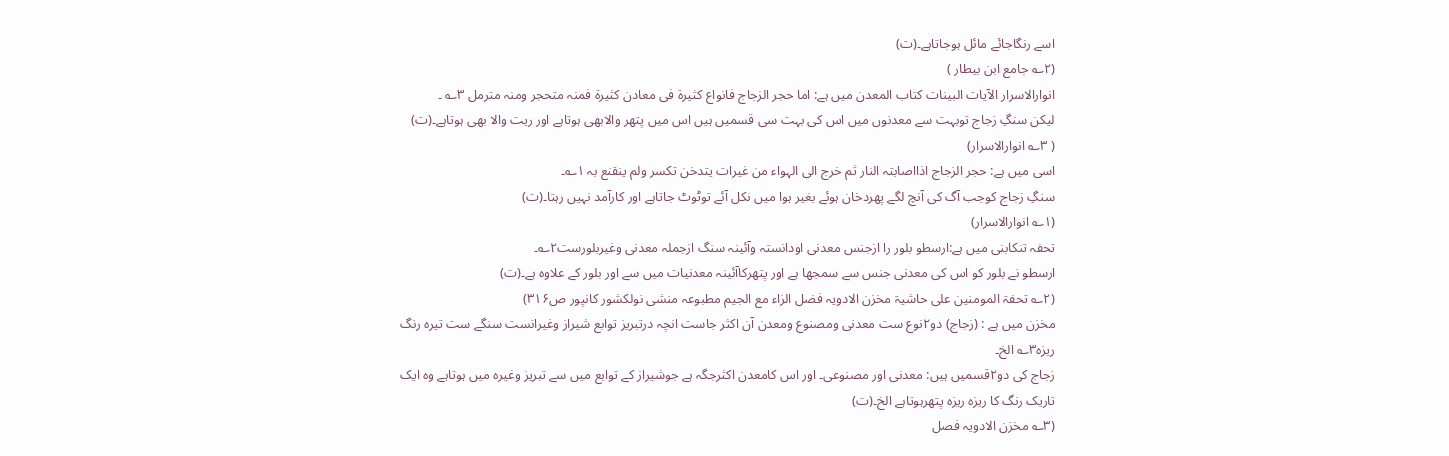اسے رنگاجائے مائل ہوجاتاہے۔(ت)
(۲؎ جامع ابن بیطار )
انوارالاسرار الآيات البینات کتاب المعدن میں ہے: اما حجر الزجاج فانواع کثیرۃ فی معادن کثیرۃ فمنہ متحجر ومنہ مترمل ۳؎ ۔
لیکن سنگِ زجاج توبہت سے معدنوں میں اس کی بہت سی قسمیں ہیں اس میں پتھر والابھی ہوتاہے اور ریت والا بھی ہوتاہے۔(ت)
( ۳؎ انوارالاسرار)
اسی میں ہے: حجر الزجاج اذااصابتہ النار ثم خرج الی الہواء من غیرات یتدخن تکسر ولم ینقنع بہ ۱؎۔
سنگِ زجاج کوجب آگ کی آنچ لگے پھردخان ہوئے بغیر ہوا میں نکل آئے توٹوٹ جاتاہے اور کارآمد نہیں رہتا۔(ت)
(۱؎ انوارالاسرار)
تحفہ تنکابنی میں ہے:ارسطو بلور را ازجنس معدنی اودانستہ وآئینہ سنگ ازجملہ معدنی وغیربلورست۲؎۔
ارسطو نے بلور کو اس کی معدنی جنس سے سمجھا ہے اور پتھرکاآئینہ معدنیات میں سے اور بلور کے علاوہ ہے۔(ت)
(۲؎ تحفۃ المومنین علی حاشیۃ مخزن الادویہ فضل الزاء مع الجیم مطبوعہ منشی نولکشور کانپور ص۳۱۶)
مخزن میں ہے : (زجاج) دو۲نوع ست معدنی ومصنوع ومعدن آن اکثر جاست انچہ درتبریز توابع شیراز وغیرانست سنگے ست تیرہ رنگ ریزہ۳؎ الخ۔
زجاج کی دو۲قسمیں ہیں: معدنی اور مصنوعی۔ اور اس کامعدن اکثرجگہ ہے جوشیراز کے توابع میں سے تبریز وغیرہ میں ہوتاہے وہ ایک تاریک رنگ کا ریزہ ریزہ پتھرہوتاہے الخ۔(ت)
(۳؎ مخزن الادویہ فصل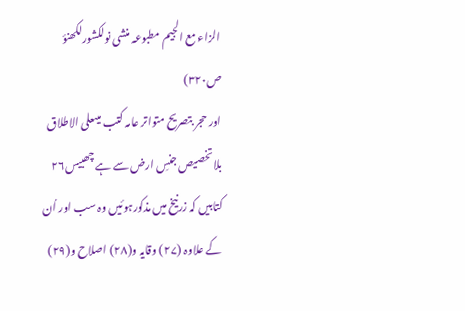الزاء مع الجیم مطبوعہ منشی نولکشورلکھنؤ ص۳۲۰)
اور حجر بتصریح متواتر عامہ کتب میںعلی الاطلاق بلاتخصیص جنسِ ارض سے ہے چھبیس۲۶ کتابیں کہ زرنیخ میں مذکورہوئیں وہ سب اور اُن کے علاوہ (۲۷) وقایہ و(۲۸) اصلاح و(۲۹)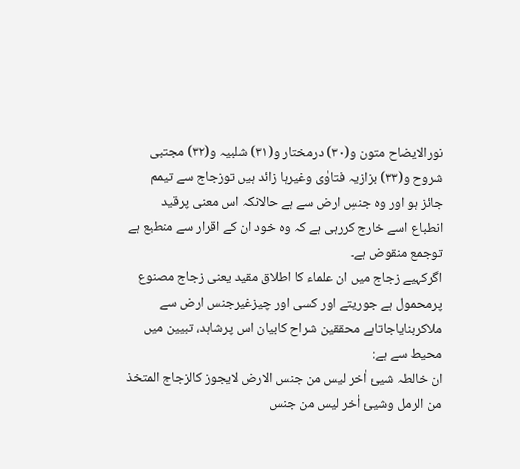نورالایضاح متون و(۳۰) درمختار و(۳۱) شلبیہ و(۳۲) مجتبی شروح و(۳۳) بزازیہ فتاوٰی وغیرہا زائد ہیں توزجاج سے تیمم جائز ہو اور وہ جنسِ ارض سے ہے حالانکہ اس معنی پرقید انطباع اسے خارج کررہی ہے کہ وہ خود ان کے اقرار سے منطبع ہے توجمع منقوض ہے۔
اگرکہیے زجاج میں ان علماء کا اطلاق مقید یعنی زجاج مصنوع پرمحمول ہے جوریتے اور کسی اور چیزغیرجنس ارض سے ملاکربنایاجاتاہے محققین شراح کابیان اس پرشاہد، تبیین میں محیط سے ہے:
ان خالطہ شیئ اٰخر لیس من جنس الارض لایجوز کالزجاج المتخذ من الرمل وشیئ اٰخر لیس من جنس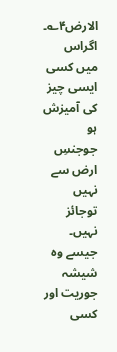الارض۴؎۔
اگراس میں کسی ایسی چیز کی آمیزش ہو جوجنسِ ارض سے نہیں توجائز نہیں۔ جیسے وہ شیشہ جوریت اور کسی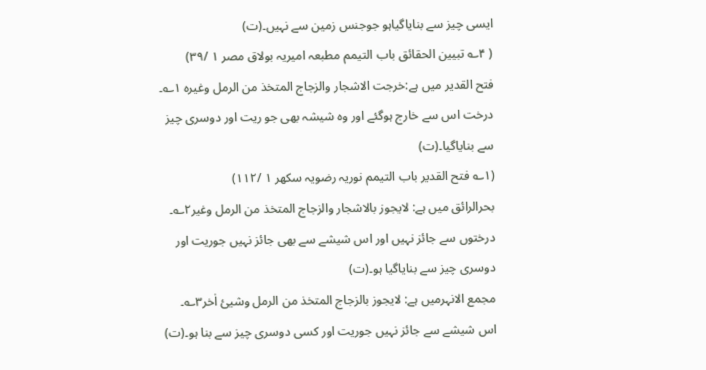ایسی چیز سے بنایاگیاہو جوجنس زمین سے نہیں۔(ت)
( ۴؎ تبیین الحقائق باب التیمم مطبعہ امیریہ بولاق مصر ۱ /۳۹)
فتح القدیر میں ہے:خرجت الاشجار والزجاج المتخذ من الرمل وغیرہ ۱؎۔
درخت اس سے خارج ہوگئے اور وہ شیشہ بھی جو ریت اور دوسری چیز سے بنایاگیا۔(ت)
(۱؎ فتح القدیر باب التیمم نوریہ رضویہ سکھر ۱ /۱۱۲)
بحرالرائق میں ہے: لایجوز بالاشجار والزجاج المتخذ من الرمل وغیر۲؎۔
درختوں سے جائز نہیں اور اس شیشے سے بھی جائز نہیں جوریت اور دوسری چیز سے بنایاگیا ہو۔(ت)
مجمع الانہرمیں ہے: لایجوز بالزجاج المتخذ من الرمل وشیئ اٰخر۳؎۔
اس شیشے سے جائز نہیں جوریت اور کسی دوسری چیز سے بنا ہو۔(ت)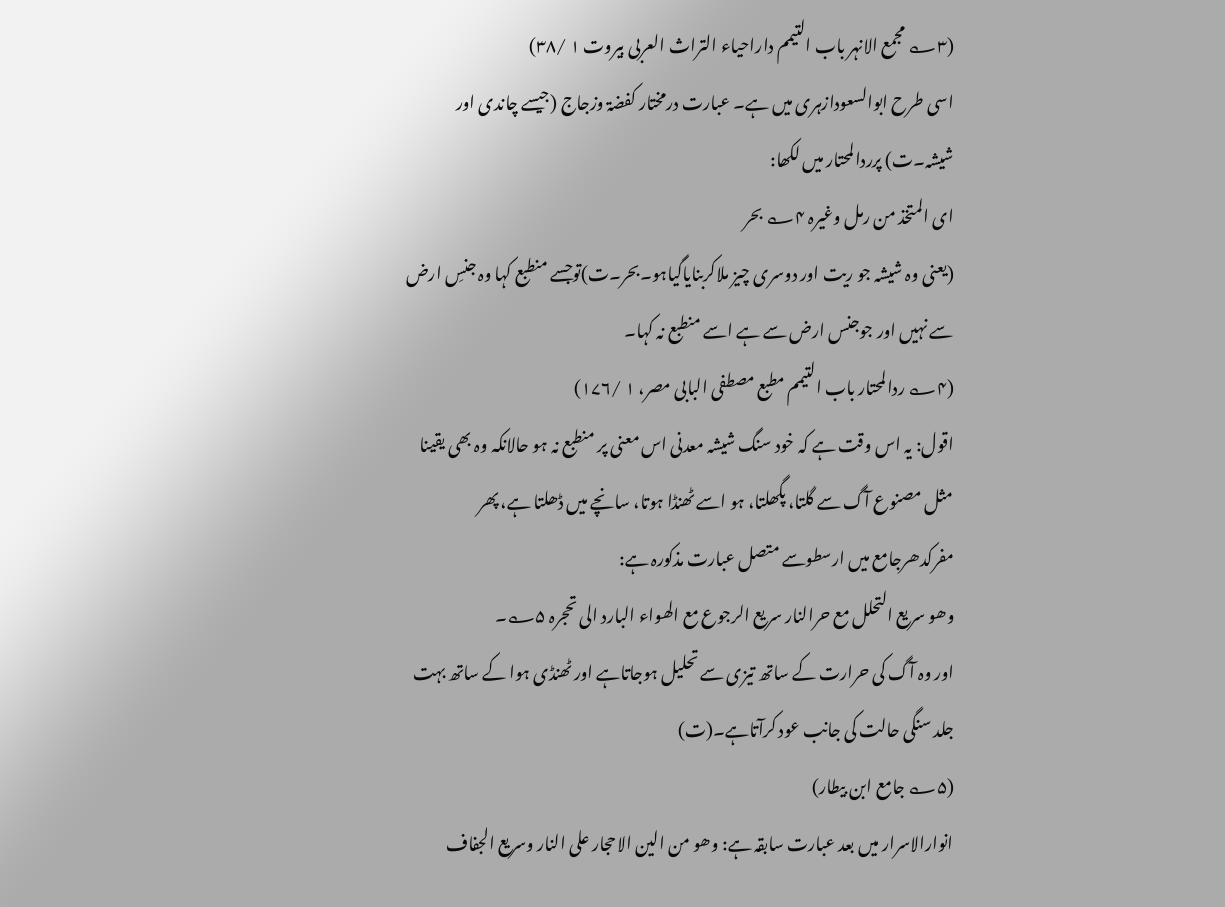(۳؎ مجمع الانہر باب التیمم داراحیاء التراث العربی بیروت ۱ /۳۸)
اسی طرح ابوالسعودازہری میں ہے۔ عبارت درمختار کفضۃ وزجاج (جیسے چاندی اور شیشہ۔ت) پرردالمحتار میں لکھا:
ای المتخذ من رمل وغیرہ ۴؎ بحر
(یعنی وہ شیشہ جو ریت اور دوسری چیز ملاکربنایاگیاہو۔بحر۔ت)توجسے منطبع کہا وہ جنسِ ارض سے نہیں اور جوجنس ارض سے ہے اسے منطبع نہ کہا۔
(۴؎ ردالمحتار باب التیمم مطبع مصطفی البابی مصر، ۱ /۱۷۶)
اقول: یہ اس وقت ہے کہ خود سنگ شیشہ معدنی اس معنی پر منطبع نہ ہو حالانکہ وہ بھی یقینا مثل مصنوع آگ سے گلتا، پگھلتا، ہو اسے ٹھنڈا ہوتا، سانچے میں ڈھلتا ہے، پھر مفرکدھرجامع میں ارسطوسے متصل عبارت مذکورہ ہے:
وھو سریع التحلل مع حرالنار سریع الرجوع مع الھواء البارد الی تحجرہ ۵؎۔
اور وہ آگ کی حرارت کے ساتھ تیزی سے تحلیل ہوجاتاہے اور ٹھنڈی ہوا کے ساتھ بہت جلد سنگی حالت کی جانب عود کرآتاہے۔(ت)
(۵؎ جامع ابن بیطار)
انوارالاسرار میں بعد عبارت سابقہ ہے: وھو من الین الاحجار علی النار وسریع الجفاف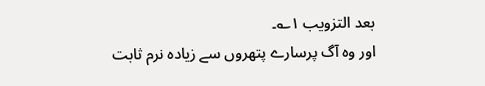بعد التزویب ۱؎۔
اور وہ آگ پرسارے پتھروں سے زیادہ نرم ثابت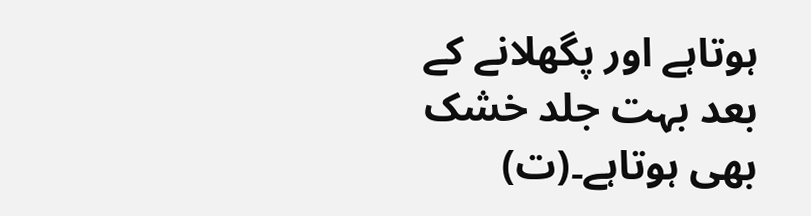ہوتاہے اور پگھلانے کے بعد بہت جلد خشک بھی ہوتاہے۔(ت)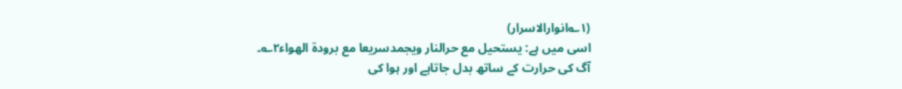(۱؎انوارالاسرار)
اسی میں ہے: یستحیل مع حرالنار ویجمدسریعا مع برودۃ الھواء۲؎۔
آگ کی حرارت کے ساتھ بدل جاتاہے اور ہوا کی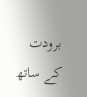برودت کے ساتھ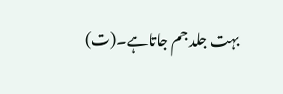بہت جلد جم جاتاہے۔(ت)